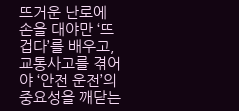뜨거운 난로에 손을 대야만 ‘뜨겁다’를 배우고, 교통사고를 겪어야 ‘안전 운전’의 중요성을 깨닫는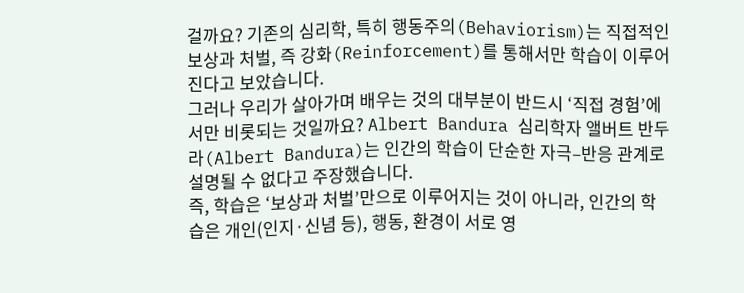걸까요? 기존의 심리학, 특히 행동주의(Behaviorism)는 직접적인 보상과 처벌, 즉 강화(Reinforcement)를 통해서만 학습이 이루어진다고 보았습니다.
그러나 우리가 살아가며 배우는 것의 대부분이 반드시 ‘직접 경험’에서만 비롯되는 것일까요? Albert Bandura 심리학자 앨버트 반두라(Albert Bandura)는 인간의 학습이 단순한 자극–반응 관계로 설명될 수 없다고 주장했습니다.
즉, 학습은 ‘보상과 처벌’만으로 이루어지는 것이 아니라, 인간의 학습은 개인(인지·신념 등), 행동, 환경이 서로 영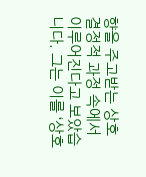향을 주고받는 상호 결정적 과정 속에서 이루어진다고 보았습니다. 그는 이를 ‘상호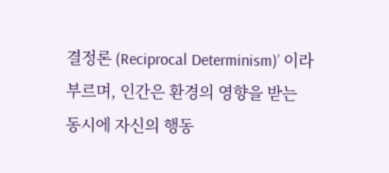결정론 (Reciprocal Determinism)’ 이라 부르며, 인간은 환경의 영향을 받는 동시에 자신의 행동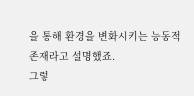을 통해 환경을 변화시키는 능동적 존재라고 설명했죠.
그렇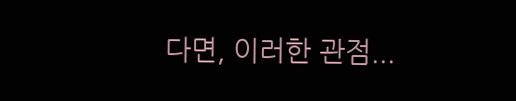다면, 이러한 관점...